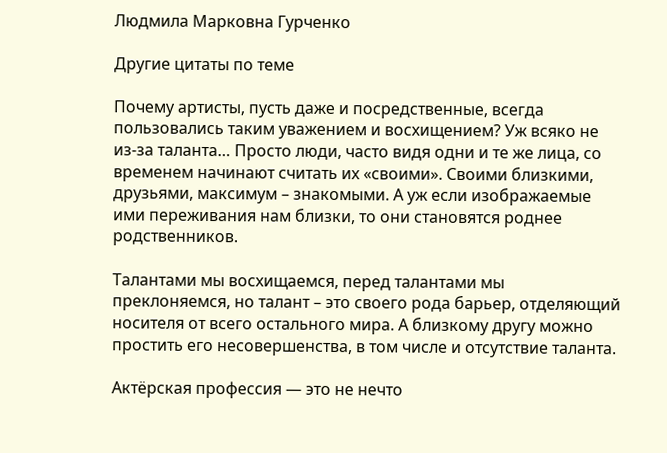Людмила Марковна Гурченко

Другие цитаты по теме

Почему артисты, пусть даже и посредственные, всегда пользовались таким уважением и восхищением? Уж всяко не из-за таланта… Просто люди, часто видя одни и те же лица, со временем начинают считать их «своими». Своими близкими, друзьями, максимум – знакомыми. А уж если изображаемые ими переживания нам близки, то они становятся роднее родственников.

Талантами мы восхищаемся, перед талантами мы преклоняемся, но талант – это своего рода барьер, отделяющий носителя от всего остального мира. А близкому другу можно простить его несовершенства, в том числе и отсутствие таланта.

Актёрская профессия — это не нечто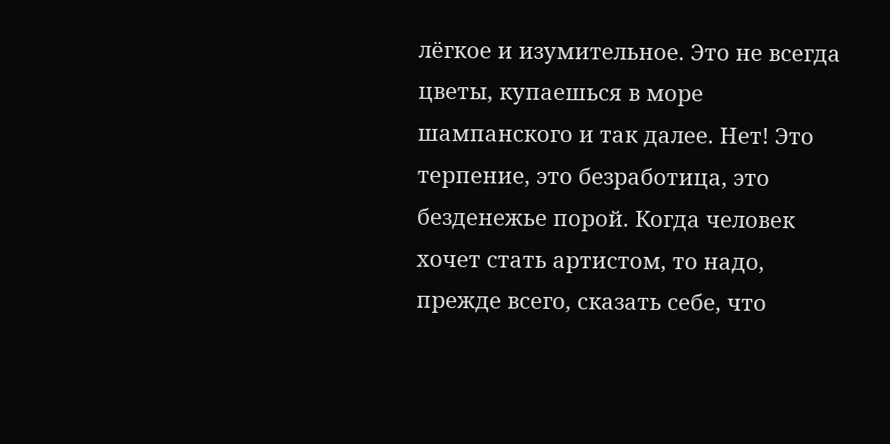лёгкое и изумительное. Это не всегда цветы, купаешься в море шампанского и так далее. Нет! Это терпение, это безработица, это безденежье порой. Когда человек хочет стать артистом, то надо, прежде всего, сказать себе, что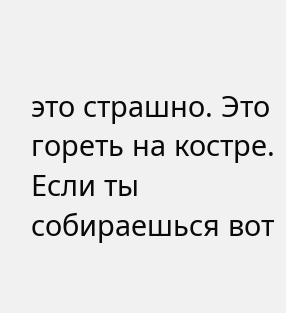это страшно. Это гореть на костре. Если ты собираешься вот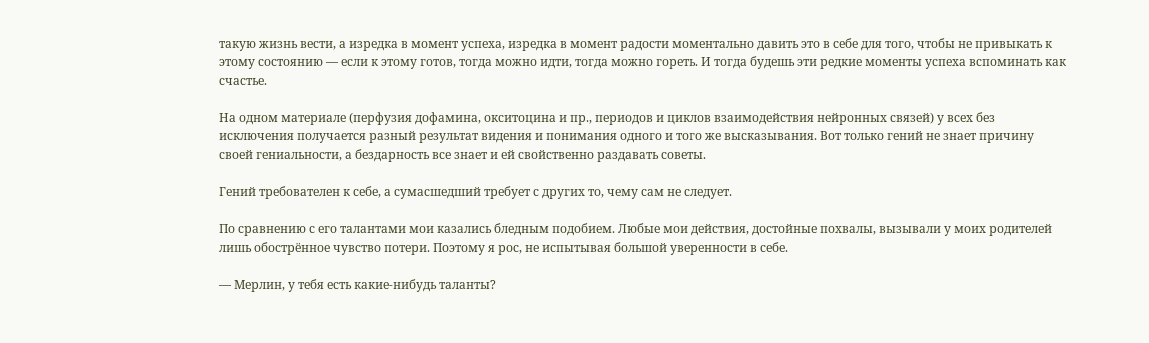такую жизнь вести, а изредка в момент успеха, изредка в момент радости моментально давить это в себе для того, чтобы не привыкать к этому состоянию — если к этому готов, тогда можно идти, тогда можно гореть. И тогда будешь эти редкие моменты успеха вспоминать как счастье.

На одном материале (перфузия дофамина, окситоцина и пр., периодов и циклов взаимодействия нейронных связей) у всех без исключения получается разный результат видения и понимания одного и того же высказывания. Вот только гений не знает причину своей гениальности, а бездарность все знает и ей свойственно раздавать советы.

Гений требователен к себе, а сумасшедший требует с других то, чему сам не следует.

По сравнению с его талантами мои казались бледным подобием. Любые мои действия, достойные похвалы, вызывали у моих родителей лишь обострённое чувство потери. Поэтому я рос, не испытывая большой уверенности в себе.

— Мерлин, у тебя есть какие-нибудь таланты?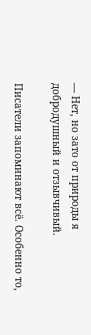— Нет, но зато от природы я добродушный и отзывчивый.

Писатели запоминают всё. Особенно то,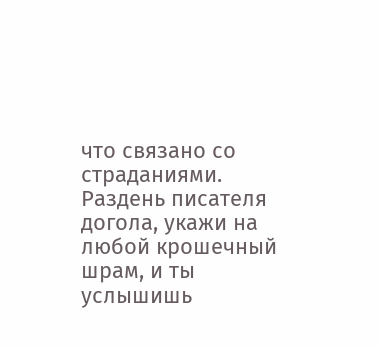что связано со страданиями. Раздень писателя догола, укажи на любой крошечный шрам, и ты услышишь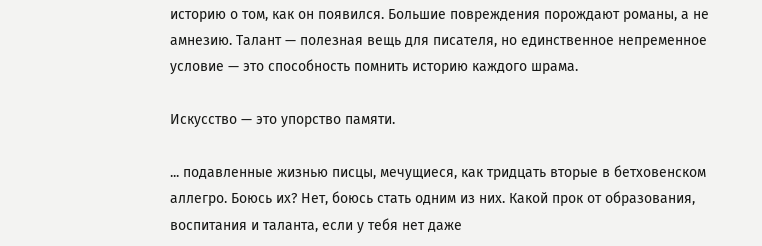историю о том, как он появился. Большие повреждения порождают романы, а не амнезию. Талант — полезная вещь для писателя, но единственное непременное условие — это способность помнить историю каждого шрама.

Искусство — это упорство памяти.

... подавленные жизнью писцы, мечущиеся, как тридцать вторые в бетховенском аллегро. Боюсь их? Нет, боюсь стать одним из них. Какой прок от образования, воспитания и таланта, если у тебя нет даже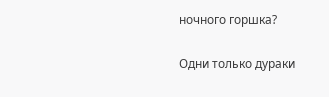ночного горшка?

Одни только дураки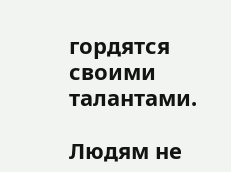гордятся своими талантами.

Людям не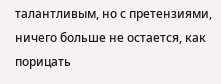талантливым, но с претензиями, ничего больше не остается, как порицать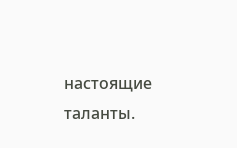настоящие таланты.